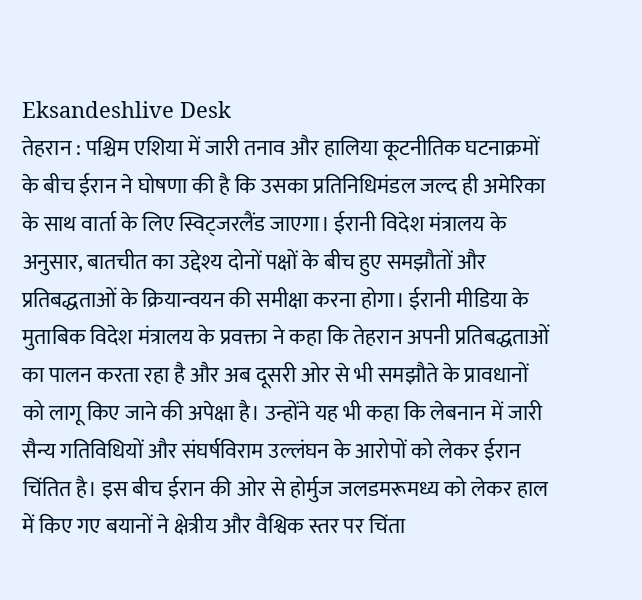Eksandeshlive Desk
तेहरान : पश्चिम एशिया में जारी तनाव और हालिया कूटनीतिक घटनाक्रमों के बीच ईरान ने घोषणा की है कि उसका प्रतिनिधिमंडल जल्द ही अमेरिका के साथ वार्ता के लिए स्विट्जरलैंड जाएगा। ईरानी विदेश मंत्रालय के अनुसार, बातचीत का उद्देश्य दोनों पक्षों के बीच हुए समझौतों और प्रतिबद्धताओं के क्रियान्वयन की समीक्षा करना होगा। ईरानी मीडिया के मुताबिक विदेश मंत्रालय के प्रवक्ता ने कहा कि तेहरान अपनी प्रतिबद्धताओं का पालन करता रहा है और अब दूसरी ओर से भी समझौते के प्रावधानों को लागू किए जाने की अपेक्षा है। उन्होंने यह भी कहा कि लेबनान में जारी सैन्य गतिविधियों और संघर्षविराम उल्लंघन के आरोपों को लेकर ईरान चिंतित है। इस बीच ईरान की ओर से होर्मुज जलडमरूमध्य को लेकर हाल में किए गए बयानों ने क्षेत्रीय और वैश्विक स्तर पर चिंता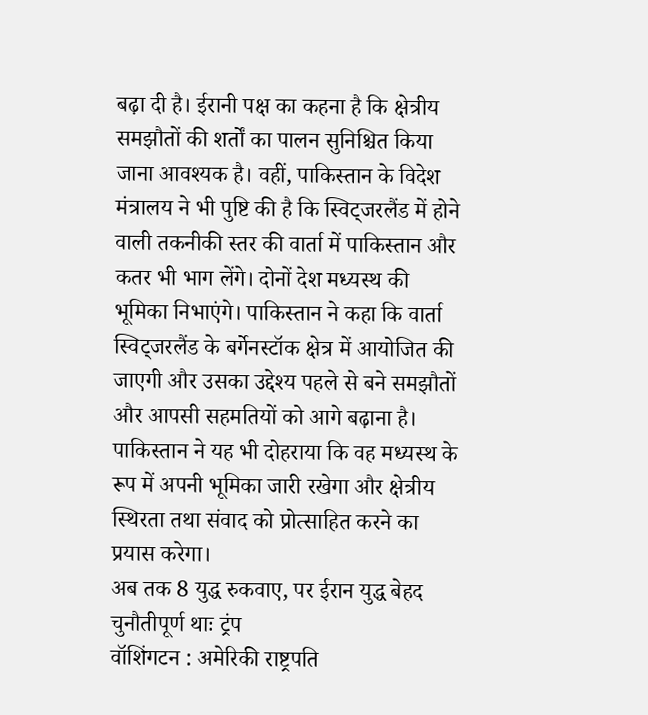बढ़ा दी है। ईरानी पक्ष का कहना है कि क्षेत्रीय समझौतों की शर्तों का पालन सुनिश्चित किया जाना आवश्यक है। वहीं, पाकिस्तान के विदेश मंत्रालय ने भी पुष्टि की है कि स्विट्जरलैंड में होने वाली तकनीकी स्तर की वार्ता में पाकिस्तान और कतर भी भाग लेंगे। दोनों देश मध्यस्थ की भूमिका निभाएंगे। पाकिस्तान ने कहा कि वार्ता स्विट्जरलैंड के बर्गेनस्टॉक क्षेत्र में आयोजित की जाएगी और उसका उद्देश्य पहले से बने समझौतों और आपसी सहमतियों को आगे बढ़ाना है। पाकिस्तान ने यह भी दोहराया कि वह मध्यस्थ के रूप में अपनी भूमिका जारी रखेगा और क्षेत्रीय स्थिरता तथा संवाद को प्रोत्साहित करने का प्रयास करेगा।
अब तक 8 युद्ध रुकवाए, पर ईरान युद्ध बेहद चुनौतीपूर्ण थाः ट्रंप
वॉशिंगटन : अमेरिकी राष्ट्रपति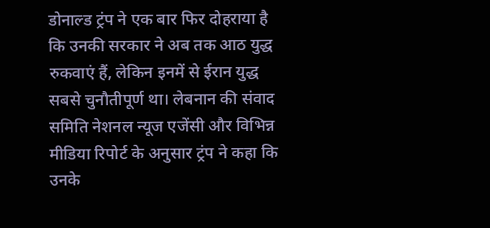डोनाल्ड ट्रंप ने एक बार फिर दोहराया है कि उनकी सरकार ने अब तक आठ युद्ध रुकवाएं हैं, लेकिन इनमें से ईरान युद्ध सबसे चुनौतीपूर्ण था। लेबनान की संवाद समिति नेशनल न्यूज एजेंसी और विभिन्न मीडिया रिपोर्ट के अनुसार ट्रंप ने कहा कि उनके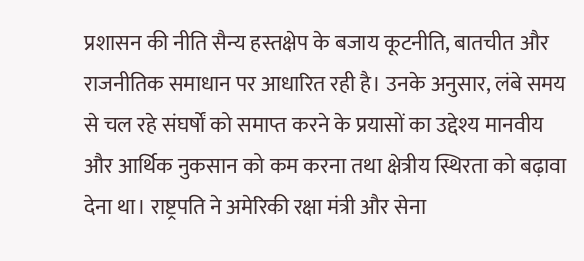प्रशासन की नीति सैन्य हस्तक्षेप के बजाय कूटनीति, बातचीत और राजनीतिक समाधान पर आधारित रही है। उनके अनुसार, लंबे समय से चल रहे संघर्षों को समाप्त करने के प्रयासों का उद्देश्य मानवीय और आर्थिक नुकसान को कम करना तथा क्षेत्रीय स्थिरता को बढ़ावा देना था। राष्ट्रपति ने अमेरिकी रक्षा मंत्री और सेना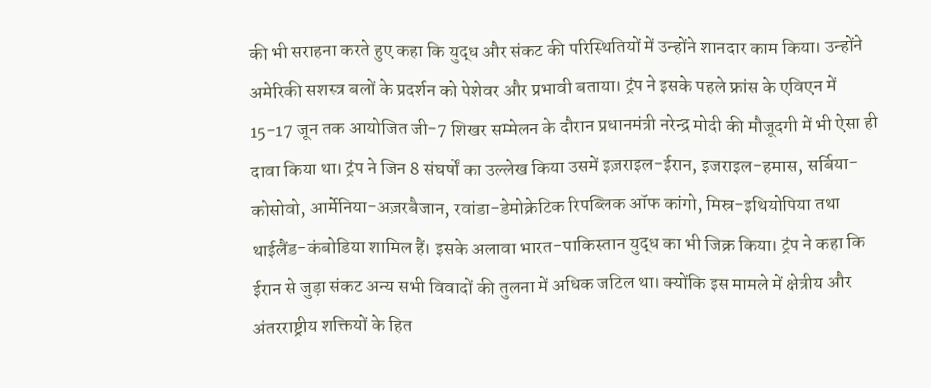की भी सराहना करते हुए कहा कि युद्ध और संकट की परिस्थितियों में उन्होंने शानदार काम किया। उन्होंने अमेरिकी सशस्त्र बलों के प्रदर्शन को पेशेवर और प्रभावी बताया। ट्रंप ने इसके पहले फ्रांस के एविएन में 15-17 जून तक आयोजित जी-7 शिखर सम्मेलन के दौरान प्रधानमंत्री नरेन्द्र मोदी की मौजूदगी में भी ऐसा ही दावा किया था। ट्रंप ने जिन 8 संघर्षों का उल्लेख किया उसमें इज़राइल-ईरान, इजराइल-हमास, सर्बिया-कोसोवो, आर्मेनिया-अज़रबैजान, रवांडा-डेमोक्रेटिक रिपब्लिक ऑफ कांगो, मिस्र-इथियोपिया तथा थाईलैंड-कंबोडिया शामिल हैं। इसके अलावा भारत-पाकिस्तान युद्ध का भी जिक्र किया। ट्रंप ने कहा कि ईरान से जुड़ा संकट अन्य सभी विवादों की तुलना में अधिक जटिल था। क्योंकि इस मामले में क्षेत्रीय और अंतरराष्ट्रीय शक्तियों के हित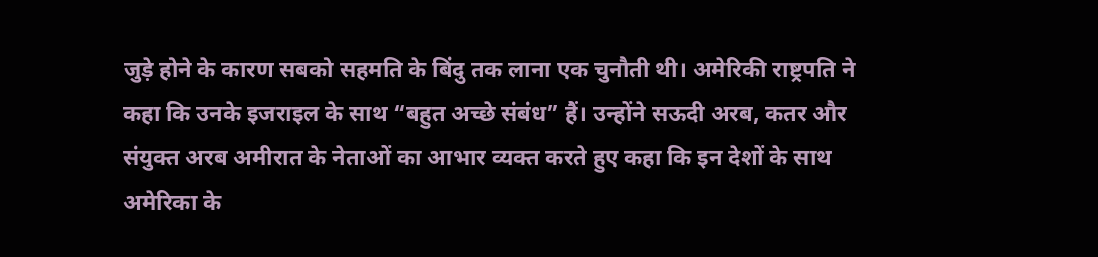जुड़े होने के कारण सबको सहमति के बिंदु तक लाना एक चुनौती थी। अमेरिकी राष्ट्रपति ने कहा कि उनके इजराइल के साथ “बहुत अच्छे संबंध” हैं। उन्होंने सऊदी अरब, कतर और संयुक्त अरब अमीरात के नेताओं का आभार व्यक्त करते हुए कहा कि इन देशों के साथ अमेरिका के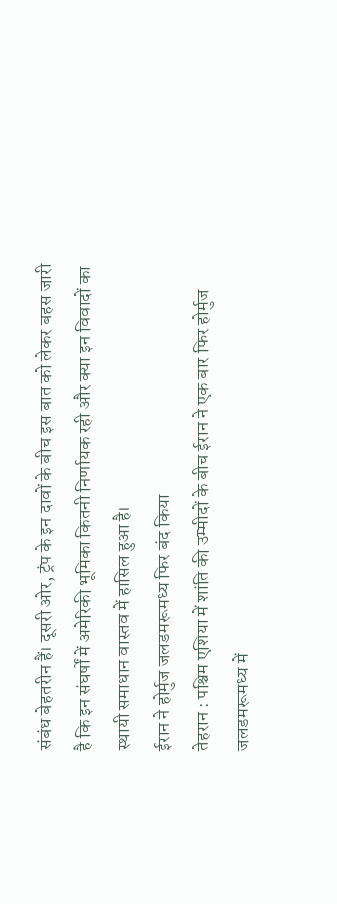संबंध बेहतरीन हैं। दूसरी ओर, ट्रंप के इन दावों के बीच इस बात को लेकर बहस जारी है कि इन संघर्षों में अमेरिकी भूमिका कितनी निर्णायक रही और क्या इन विवादों का स्थायी समाधान वास्तव में हासिल हुआ है।
ईरान ने होर्मुज जलडमरूमध्य फिर बंद किया
तेहरान : पश्चिम एशिया में शांति की उम्मीदों के बीच ईरान ने एक बार फिर होर्मुज जलडमरूमध्य में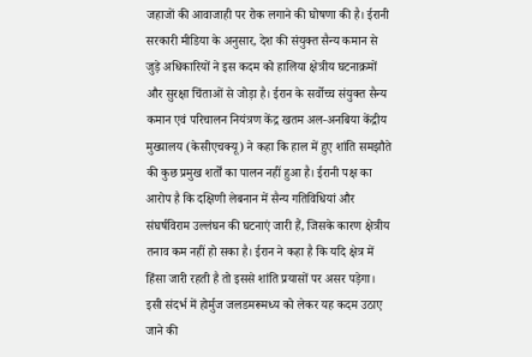जहाजों की आवाजाही पर रोक लगाने की घोषणा की है। ईरानी सरकारी मीडिया के अनुसार, देश की संयुक्त सैन्य कमान से जुड़े अधिकारियों ने इस कदम को हालिया क्षेत्रीय घटनाक्रमों और सुरक्षा चिंताओं से जोड़ा है। ईरान के सर्वोच्च संयुक्त सैन्य कमान एवं परिचालन नियंत्रण केंद्र खतम अल-अनबिया केंद्रीय मुख्यालय (केसीएचक्यू) ने कहा कि हाल में हुए शांति समझौते की कुछ प्रमुख शर्तों का पालन नहीं हुआ है। ईरानी पक्ष का आरोप है कि दक्षिणी लेबनान में सैन्य गतिविधियां और संघर्षविराम उल्लंघन की घटनाएं जारी हैं, जिसके कारण क्षेत्रीय तनाव कम नहीं हो सका है। ईरान ने कहा है कि यदि क्षेत्र में हिंसा जारी रहती है तो इससे शांति प्रयासों पर असर पड़ेगा। इसी संदर्भ में होर्मुज जलडमरूमध्य को लेकर यह कदम उठाए जाने की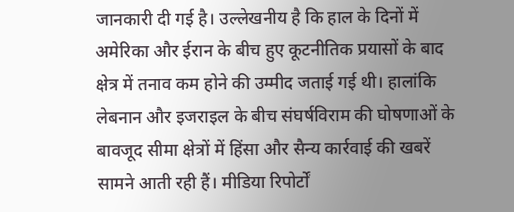जानकारी दी गई है। उल्लेखनीय है कि हाल के दिनों में अमेरिका और ईरान के बीच हुए कूटनीतिक प्रयासों के बाद क्षेत्र में तनाव कम होने की उम्मीद जताई गई थी। हालांकि लेबनान और इजराइल के बीच संघर्षविराम की घोषणाओं के बावजूद सीमा क्षेत्रों में हिंसा और सैन्य कार्रवाई की खबरें सामने आती रही हैं। मीडिया रिपोर्टों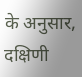के अनुसार, दक्षिणी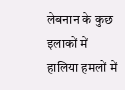लेबनान के कुछ इलाकों में हालिया हमलों में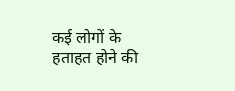कई लोगों के हताहत होने की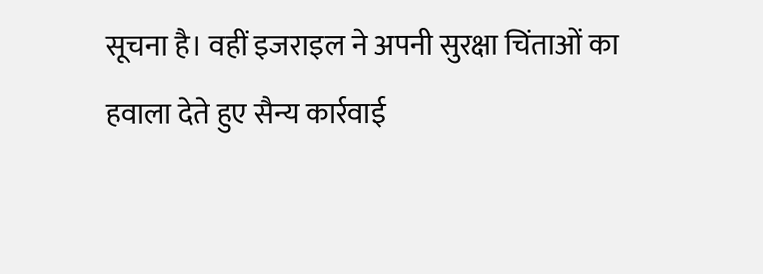सूचना है। वहीं इजराइल ने अपनी सुरक्षा चिंताओं का हवाला देते हुए सैन्य कार्रवाई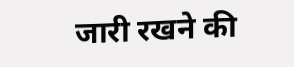जारी रखने की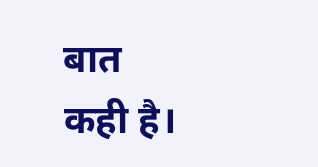बात कही है।